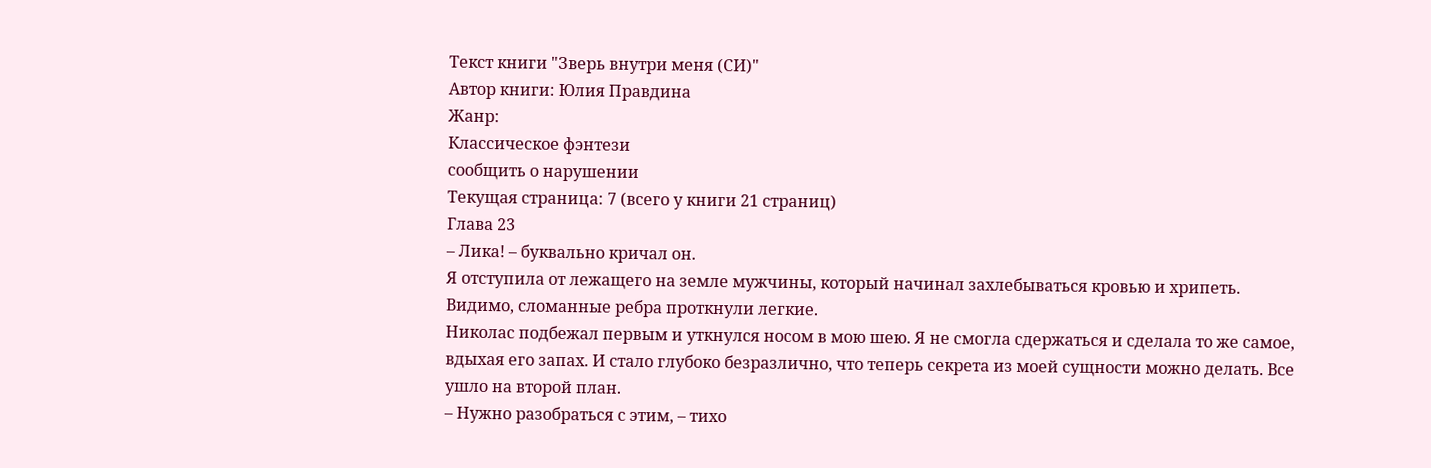Текст книги "Зверь внутри меня (СИ)"
Автор книги: Юлия Правдина
Жанр:
Классическое фэнтези
сообщить о нарушении
Текущая страница: 7 (всего у книги 21 страниц)
Глава 23
– Лика! – буквально кричал он.
Я отступила от лежащего на земле мужчины, который начинал захлебываться кровью и хрипеть. Видимо, сломанные ребра проткнули легкие.
Николас подбежал первым и уткнулся носом в мою шею. Я не смогла сдержаться и сделала то же самое, вдыхая его запах. И стало глубоко безразлично, что теперь секрета из моей сущности можно делать. Все ушло на второй план.
– Нужно разобраться с этим, – тихо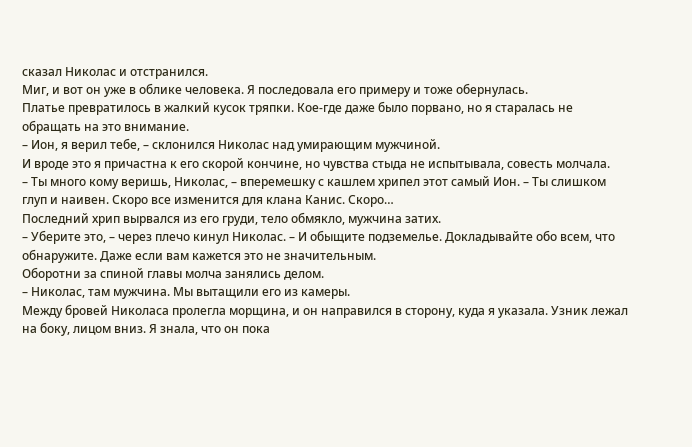сказал Николас и отстранился.
Миг, и вот он уже в облике человека. Я последовала его примеру и тоже обернулась.
Платье превратилось в жалкий кусок тряпки. Кое-где даже было порвано, но я старалась не обращать на это внимание.
– Ион, я верил тебе, – склонился Николас над умирающим мужчиной.
И вроде это я причастна к его скорой кончине, но чувства стыда не испытывала, совесть молчала.
– Ты много кому веришь, Николас, – вперемешку с кашлем хрипел этот самый Ион. – Ты слишком глуп и наивен. Скоро все изменится для клана Канис. Скоро…
Последний хрип вырвался из его груди, тело обмякло, мужчина затих.
– Уберите это, – через плечо кинул Николас. – И обыщите подземелье. Докладывайте обо всем, что обнаружите. Даже если вам кажется это не значительным.
Оборотни за спиной главы молча занялись делом.
– Николас, там мужчина. Мы вытащили его из камеры.
Между бровей Николаса пролегла морщина, и он направился в сторону, куда я указала. Узник лежал на боку, лицом вниз. Я знала, что он пока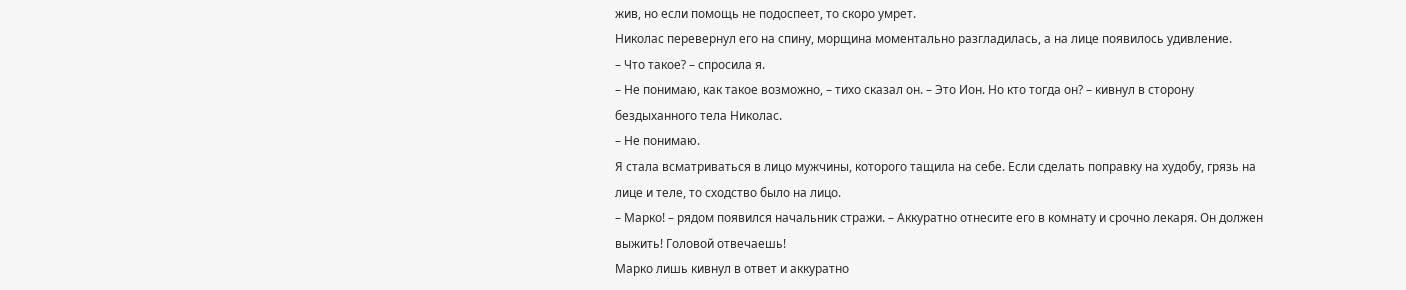жив, но если помощь не подоспеет, то скоро умрет.
Николас перевернул его на спину, морщина моментально разгладилась, а на лице появилось удивление.
– Что такое? – спросила я.
– Не понимаю, как такое возможно, – тихо сказал он. – Это Ион. Но кто тогда он? – кивнул в сторону бездыханного тела Николас.
– Не понимаю.
Я стала всматриваться в лицо мужчины, которого тащила на себе. Если сделать поправку на худобу, грязь на лице и теле, то сходство было на лицо.
– Марко! – рядом появился начальник стражи. – Аккуратно отнесите его в комнату и срочно лекаря. Он должен выжить! Головой отвечаешь!
Марко лишь кивнул в ответ и аккуратно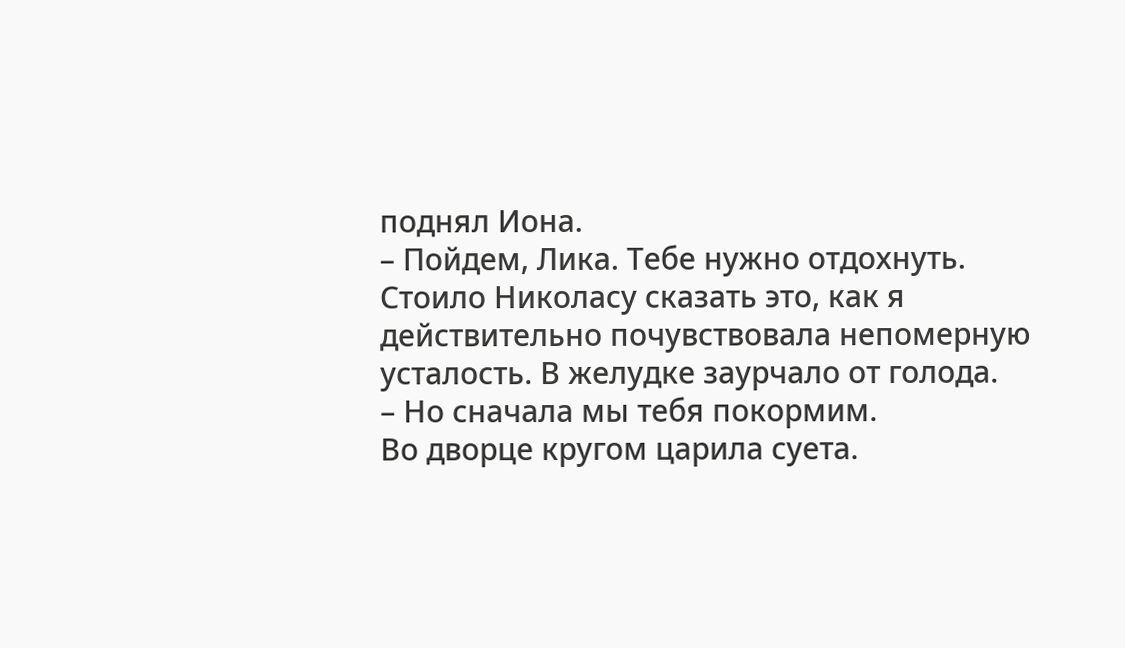поднял Иона.
– Пойдем, Лика. Тебе нужно отдохнуть.
Стоило Николасу сказать это, как я действительно почувствовала непомерную усталость. В желудке заурчало от голода.
– Но сначала мы тебя покормим.
Во дворце кругом царила суета.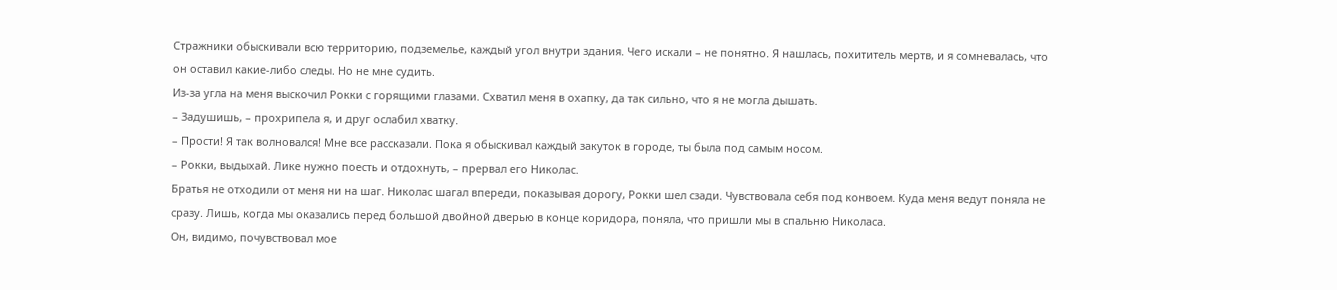Стражники обыскивали всю территорию, подземелье, каждый угол внутри здания. Чего искали – не понятно. Я нашлась, похититель мертв, и я сомневалась, что он оставил какие-либо следы. Но не мне судить.
Из-за угла на меня выскочил Рокки с горящими глазами. Схватил меня в охапку, да так сильно, что я не могла дышать.
– Задушишь, – прохрипела я, и друг ослабил хватку.
– Прости! Я так волновался! Мне все рассказали. Пока я обыскивал каждый закуток в городе, ты была под самым носом.
– Рокки, выдыхай. Лике нужно поесть и отдохнуть, – прервал его Николас.
Братья не отходили от меня ни на шаг. Николас шагал впереди, показывая дорогу, Рокки шел сзади. Чувствовала себя под конвоем. Куда меня ведут поняла не сразу. Лишь, когда мы оказались перед большой двойной дверью в конце коридора, поняла, что пришли мы в спальню Николаса.
Он, видимо, почувствовал мое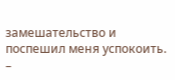замешательство и поспешил меня успокоить.
–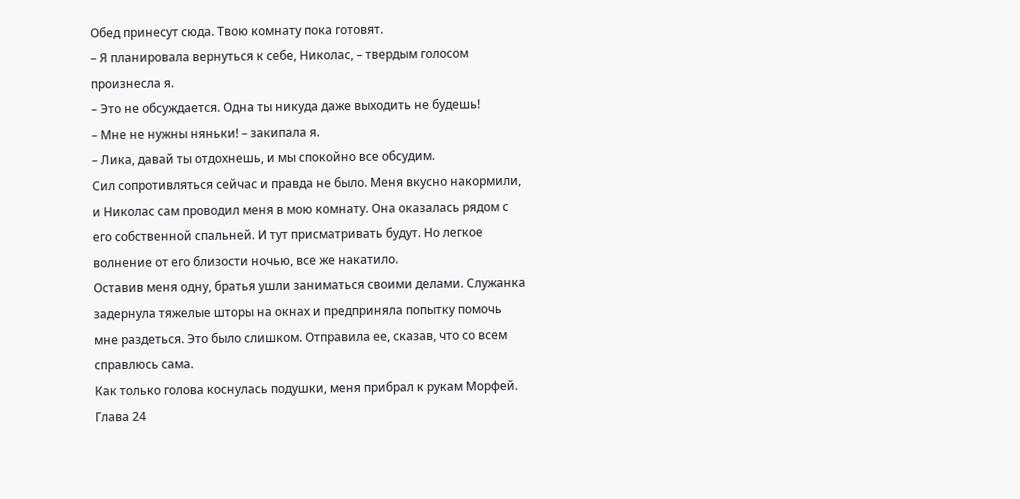Обед принесут сюда. Твою комнату пока готовят.
– Я планировала вернуться к себе, Николас, – твердым голосом произнесла я.
– Это не обсуждается. Одна ты никуда даже выходить не будешь!
– Мне не нужны няньки! – закипала я.
– Лика, давай ты отдохнешь, и мы спокойно все обсудим.
Сил сопротивляться сейчас и правда не было. Меня вкусно накормили, и Николас сам проводил меня в мою комнату. Она оказалась рядом с его собственной спальней. И тут присматривать будут. Но легкое волнение от его близости ночью, все же накатило.
Оставив меня одну, братья ушли заниматься своими делами. Служанка задернула тяжелые шторы на окнах и предприняла попытку помочь мне раздеться. Это было слишком. Отправила ее, сказав, что со всем справлюсь сама.
Как только голова коснулась подушки, меня прибрал к рукам Морфей.
Глава 24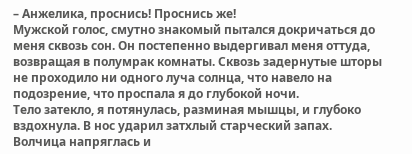– Анжелика, проснись! Проснись же!
Мужской голос, смутно знакомый пытался докричаться до меня сквозь сон. Он постепенно выдергивал меня оттуда, возвращая в полумрак комнаты. Сквозь задернутые шторы не проходило ни одного луча солнца, что навело на подозрение, что проспала я до глубокой ночи.
Тело затекло, я потянулась, разминая мышцы, и глубоко вздохнула. В нос ударил затхлый старческий запах. Волчица напряглась и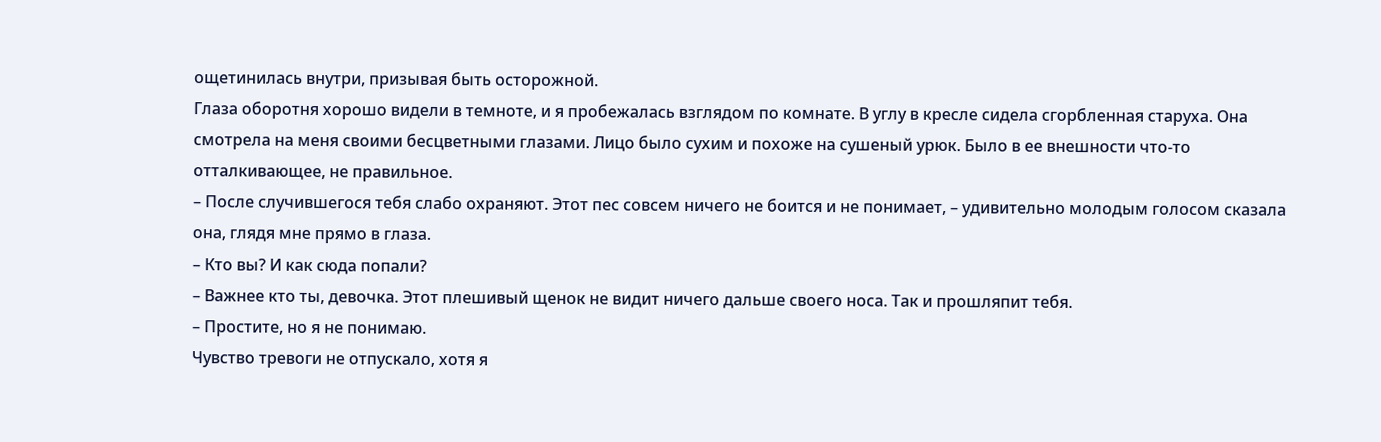ощетинилась внутри, призывая быть осторожной.
Глаза оборотня хорошо видели в темноте, и я пробежалась взглядом по комнате. В углу в кресле сидела сгорбленная старуха. Она смотрела на меня своими бесцветными глазами. Лицо было сухим и похоже на сушеный урюк. Было в ее внешности что-то отталкивающее, не правильное.
– После случившегося тебя слабо охраняют. Этот пес совсем ничего не боится и не понимает, – удивительно молодым голосом сказала она, глядя мне прямо в глаза.
– Кто вы? И как сюда попали?
– Важнее кто ты, девочка. Этот плешивый щенок не видит ничего дальше своего носа. Так и прошляпит тебя.
– Простите, но я не понимаю.
Чувство тревоги не отпускало, хотя я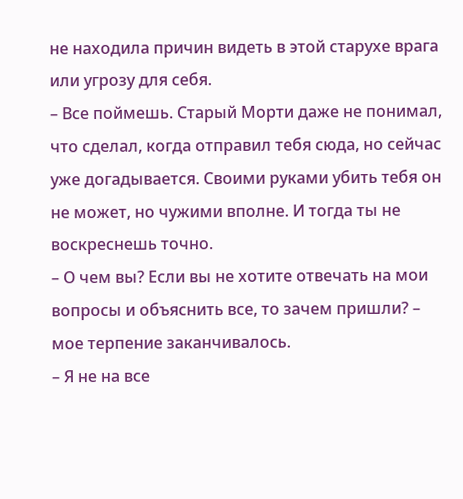не находила причин видеть в этой старухе врага или угрозу для себя.
– Все поймешь. Старый Морти даже не понимал, что сделал, когда отправил тебя сюда, но сейчас уже догадывается. Своими руками убить тебя он не может, но чужими вполне. И тогда ты не воскреснешь точно.
– О чем вы? Если вы не хотите отвечать на мои вопросы и объяснить все, то зачем пришли? – мое терпение заканчивалось.
– Я не на все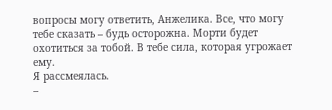вопросы могу ответить, Анжелика. Все, что могу тебе сказать – будь осторожна. Морти будет охотиться за тобой. В тебе сила, которая угрожает ему.
Я рассмеялась.
–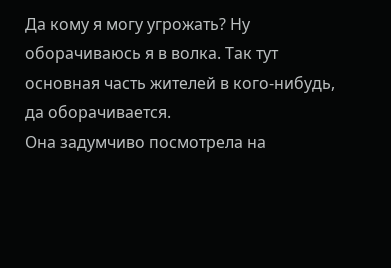Да кому я могу угрожать? Ну оборачиваюсь я в волка. Так тут основная часть жителей в кого-нибудь, да оборачивается.
Она задумчиво посмотрела на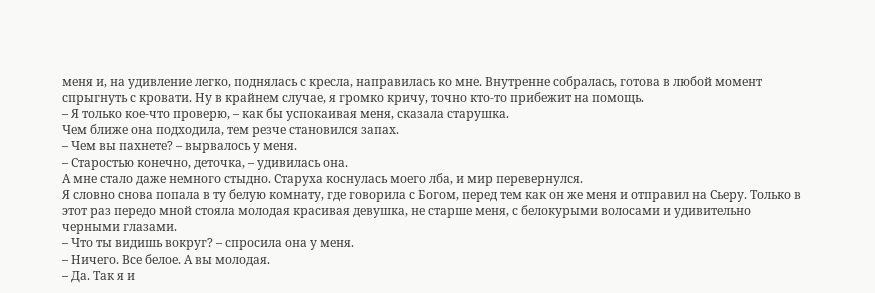меня и, на удивление легко, поднялась с кресла, направилась ко мне. Внутренне собралась, готова в любой момент спрыгнуть с кровати. Ну в крайнем случае, я громко кричу, точно кто-то прибежит на помощь.
– Я только кое-что проверю, – как бы успокаивая меня, сказала старушка.
Чем ближе она подходила, тем резче становился запах.
– Чем вы пахнете? – вырвалось у меня.
– Старостью конечно, деточка, – удивилась она.
А мне стало даже немного стыдно. Старуха коснулась моего лба, и мир перевернулся.
Я словно снова попала в ту белую комнату, где говорила с Богом, перед тем как он же меня и отправил на Сьеру. Только в этот раз передо мной стояла молодая красивая девушка, не старше меня, с белокурыми волосами и удивительно черными глазами.
– Что ты видишь вокруг? – спросила она у меня.
– Ничего. Все белое. А вы молодая.
– Да. Так я и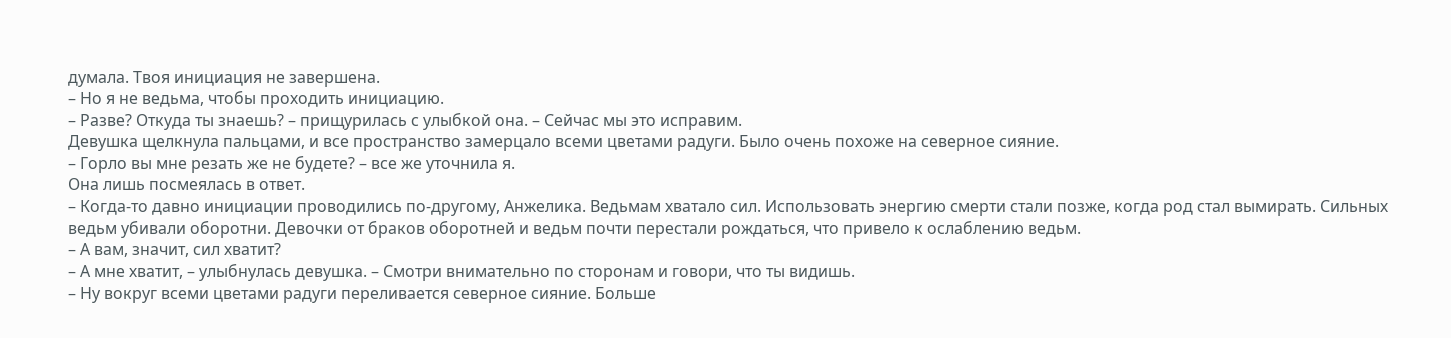думала. Твоя инициация не завершена.
– Но я не ведьма, чтобы проходить инициацию.
– Разве? Откуда ты знаешь? – прищурилась с улыбкой она. – Сейчас мы это исправим.
Девушка щелкнула пальцами, и все пространство замерцало всеми цветами радуги. Было очень похоже на северное сияние.
– Горло вы мне резать же не будете? – все же уточнила я.
Она лишь посмеялась в ответ.
– Когда-то давно инициации проводились по-другому, Анжелика. Ведьмам хватало сил. Использовать энергию смерти стали позже, когда род стал вымирать. Сильных ведьм убивали оборотни. Девочки от браков оборотней и ведьм почти перестали рождаться, что привело к ослаблению ведьм.
– А вам, значит, сил хватит?
– А мне хватит, – улыбнулась девушка. – Смотри внимательно по сторонам и говори, что ты видишь.
– Ну вокруг всеми цветами радуги переливается северное сияние. Больше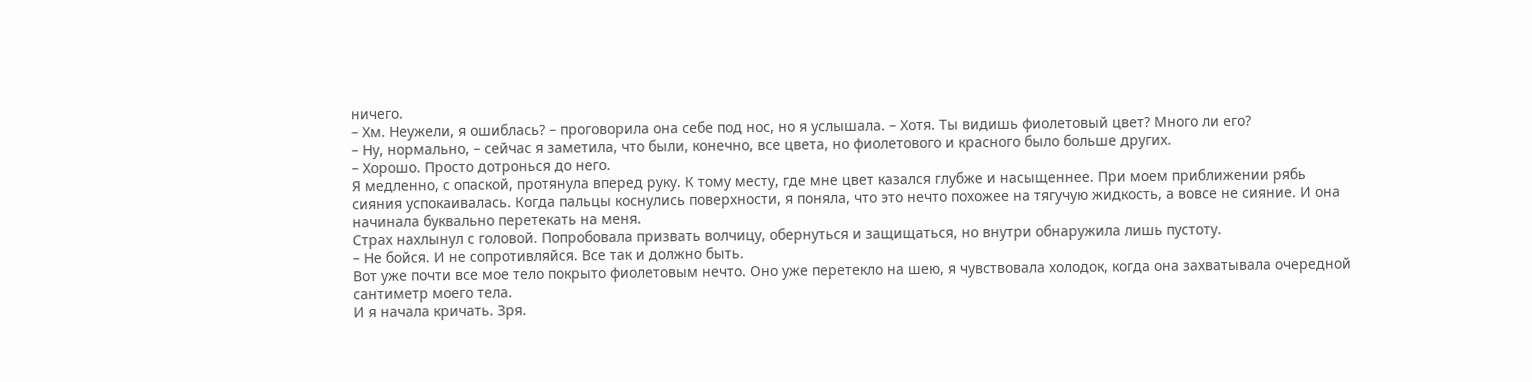ничего.
– Хм. Неужели, я ошиблась? – проговорила она себе под нос, но я услышала. – Хотя. Ты видишь фиолетовый цвет? Много ли его?
– Ну, нормально, – сейчас я заметила, что были, конечно, все цвета, но фиолетового и красного было больше других.
– Хорошо. Просто дотронься до него.
Я медленно, с опаской, протянула вперед руку. К тому месту, где мне цвет казался глубже и насыщеннее. При моем приближении рябь сияния успокаивалась. Когда пальцы коснулись поверхности, я поняла, что это нечто похожее на тягучую жидкость, а вовсе не сияние. И она начинала буквально перетекать на меня.
Страх нахлынул с головой. Попробовала призвать волчицу, обернуться и защищаться, но внутри обнаружила лишь пустоту.
– Не бойся. И не сопротивляйся. Все так и должно быть.
Вот уже почти все мое тело покрыто фиолетовым нечто. Оно уже перетекло на шею, я чувствовала холодок, когда она захватывала очередной сантиметр моего тела.
И я начала кричать. Зря.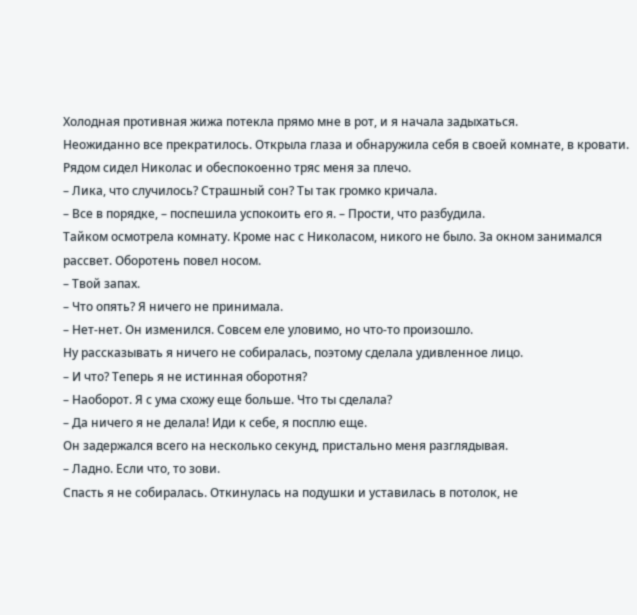Холодная противная жижа потекла прямо мне в рот, и я начала задыхаться.
Неожиданно все прекратилось. Открыла глаза и обнаружила себя в своей комнате, в кровати. Рядом сидел Николас и обеспокоенно тряс меня за плечо.
– Лика, что случилось? Страшный сон? Ты так громко кричала.
– Все в порядке, – поспешила успокоить его я. – Прости, что разбудила.
Тайком осмотрела комнату. Кроме нас с Николасом, никого не было. За окном занимался рассвет. Оборотень повел носом.
– Твой запах.
– Что опять? Я ничего не принимала.
– Нет-нет. Он изменился. Совсем еле уловимо, но что-то произошло.
Ну рассказывать я ничего не собиралась, поэтому сделала удивленное лицо.
– И что? Теперь я не истинная оборотня?
– Наоборот. Я с ума схожу еще больше. Что ты сделала?
– Да ничего я не делала! Иди к себе, я посплю еще.
Он задержался всего на несколько секунд, пристально меня разглядывая.
– Ладно. Если что, то зови.
Спасть я не собиралась. Откинулась на подушки и уставилась в потолок, не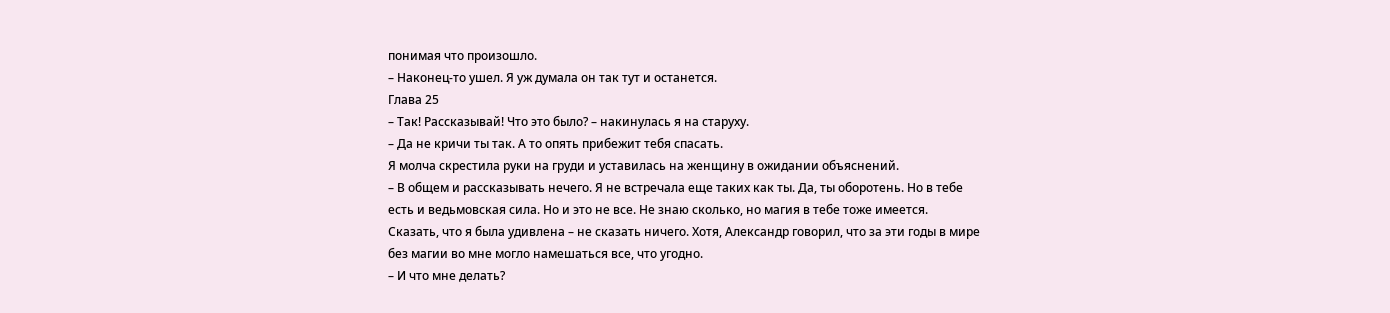понимая что произошло.
– Наконец-то ушел. Я уж думала он так тут и останется.
Глава 25
– Так! Рассказывай! Что это было? – накинулась я на старуху.
– Да не кричи ты так. А то опять прибежит тебя спасать.
Я молча скрестила руки на груди и уставилась на женщину в ожидании объяснений.
– В общем и рассказывать нечего. Я не встречала еще таких как ты. Да, ты оборотень. Но в тебе есть и ведьмовская сила. Но и это не все. Не знаю сколько, но магия в тебе тоже имеется.
Сказать, что я была удивлена – не сказать ничего. Хотя, Александр говорил, что за эти годы в мире без магии во мне могло намешаться все, что угодно.
– И что мне делать?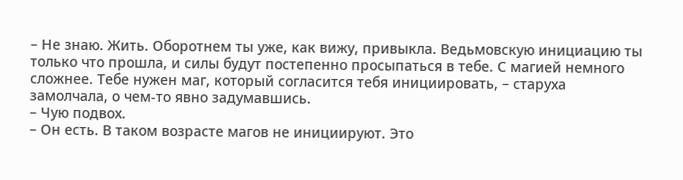– Не знаю. Жить. Оборотнем ты уже, как вижу, привыкла. Ведьмовскую инициацию ты только что прошла, и силы будут постепенно просыпаться в тебе. С магией немного сложнее. Тебе нужен маг, который согласится тебя инициировать, – старуха замолчала, о чем-то явно задумавшись.
– Чую подвох.
– Он есть. В таком возрасте магов не инициируют. Это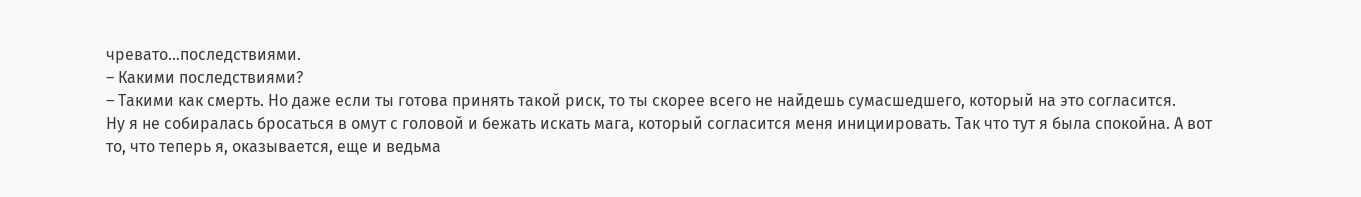чревато…последствиями.
– Какими последствиями?
– Такими как смерть. Но даже если ты готова принять такой риск, то ты скорее всего не найдешь сумасшедшего, который на это согласится.
Ну я не собиралась бросаться в омут с головой и бежать искать мага, который согласится меня инициировать. Так что тут я была спокойна. А вот то, что теперь я, оказывается, еще и ведьма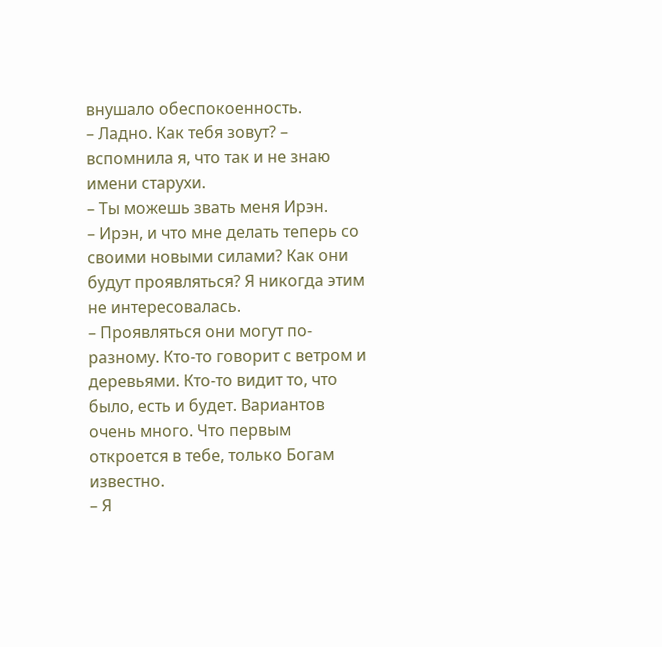внушало обеспокоенность.
– Ладно. Как тебя зовут? – вспомнила я, что так и не знаю имени старухи.
– Ты можешь звать меня Ирэн.
– Ирэн, и что мне делать теперь со своими новыми силами? Как они будут проявляться? Я никогда этим не интересовалась.
– Проявляться они могут по-разному. Кто-то говорит с ветром и деревьями. Кто-то видит то, что было, есть и будет. Вариантов очень много. Что первым откроется в тебе, только Богам известно.
– Я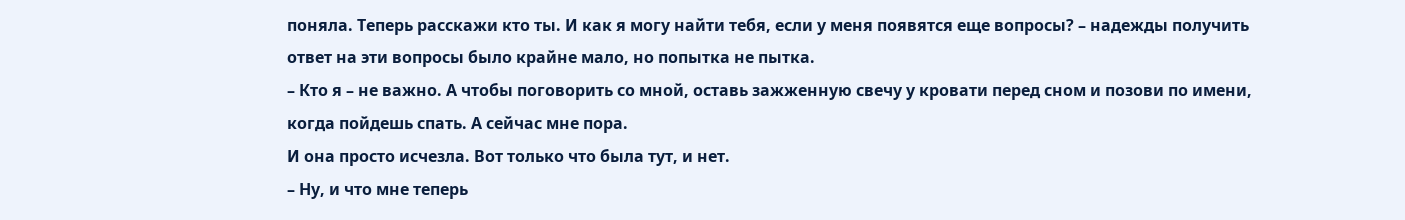поняла. Теперь расскажи кто ты. И как я могу найти тебя, если у меня появятся еще вопросы? – надежды получить ответ на эти вопросы было крайне мало, но попытка не пытка.
– Кто я – не важно. А чтобы поговорить со мной, оставь зажженную свечу у кровати перед сном и позови по имени, когда пойдешь спать. А сейчас мне пора.
И она просто исчезла. Вот только что была тут, и нет.
– Ну, и что мне теперь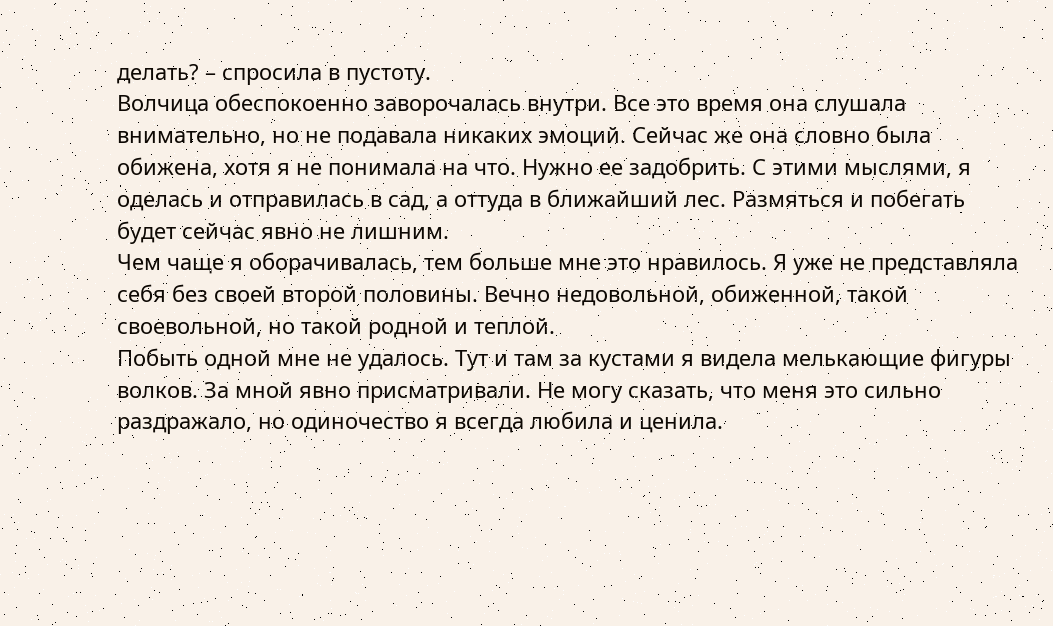делать? – спросила в пустоту.
Волчица обеспокоенно заворочалась внутри. Все это время она слушала внимательно, но не подавала никаких эмоций. Сейчас же она словно была обижена, хотя я не понимала на что. Нужно ее задобрить. С этими мыслями, я оделась и отправилась в сад, а оттуда в ближайший лес. Размяться и побегать будет сейчас явно не лишним.
Чем чаще я оборачивалась, тем больше мне это нравилось. Я уже не представляла себя без своей второй половины. Вечно недовольной, обиженной, такой своевольной, но такой родной и теплой.
Побыть одной мне не удалось. Тут и там за кустами я видела мелькающие фигуры волков. За мной явно присматривали. Не могу сказать, что меня это сильно раздражало, но одиночество я всегда любила и ценила.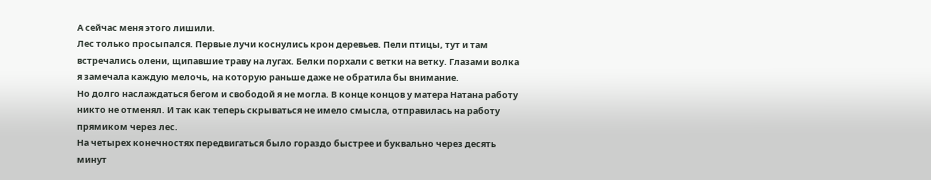А сейчас меня этого лишили.
Лес только просыпался. Первые лучи коснулись крон деревьев. Пели птицы, тут и там встречались олени, щипавшие траву на лугах. Белки порхали с ветки на ветку. Глазами волка я замечала каждую мелочь, на которую раньше даже не обратила бы внимание.
Но долго наслаждаться бегом и свободой я не могла. В конце концов у матера Натана работу никто не отменял. И так как теперь скрываться не имело смысла, отправилась на работу прямиком через лес.
На четырех конечностях передвигаться было гораздо быстрее и буквально через десять минут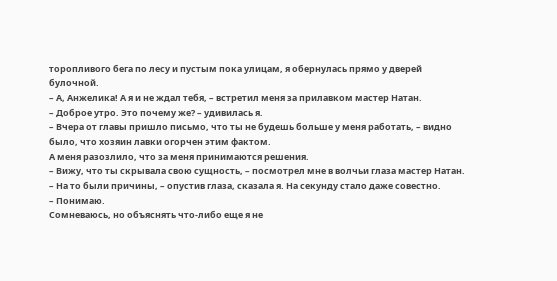торопливого бега по лесу и пустым пока улицам, я обернулась прямо у дверей булочной.
– А, Анжелика! А я и не ждал тебя, – встретил меня за прилавком мастер Натан.
– Доброе утро. Это почему же? – удивилась я.
– Вчера от главы пришло письмо, что ты не будешь больше у меня работать, – видно было, что хозяин лавки огорчен этим фактом.
А меня разозлило, что за меня принимаются решения.
– Вижу, что ты скрывала свою сущность, – посмотрел мне в волчьи глаза мастер Натан.
– На то были причины, – опустив глаза, сказала я. На секунду стало даже совестно.
– Понимаю.
Сомневаюсь, но объяснять что-либо еще я не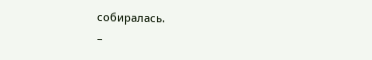собиралась.
–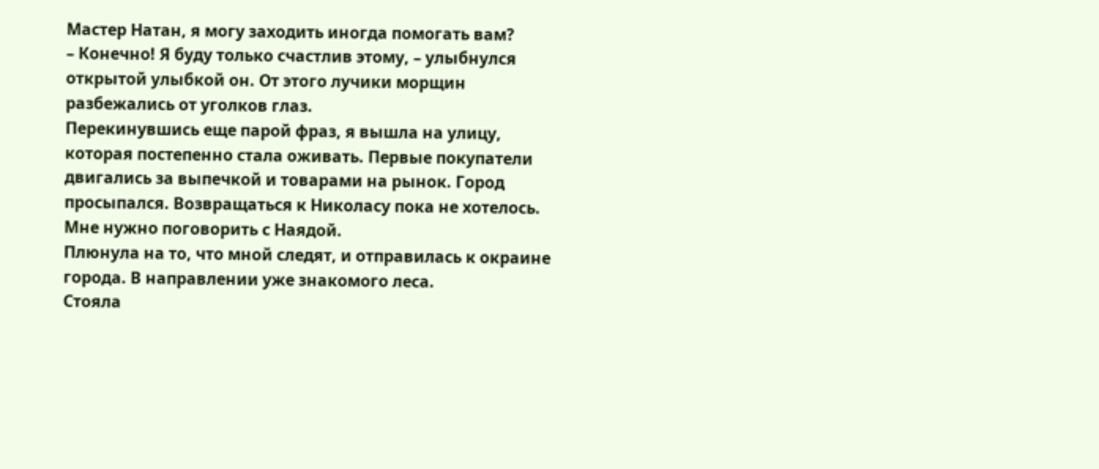Мастер Натан, я могу заходить иногда помогать вам?
– Конечно! Я буду только счастлив этому, – улыбнулся открытой улыбкой он. От этого лучики морщин разбежались от уголков глаз.
Перекинувшись еще парой фраз, я вышла на улицу, которая постепенно стала оживать. Первые покупатели двигались за выпечкой и товарами на рынок. Город просыпался. Возвращаться к Николасу пока не хотелось. Мне нужно поговорить с Наядой.
Плюнула на то, что мной следят, и отправилась к окраине города. В направлении уже знакомого леса.
Стояла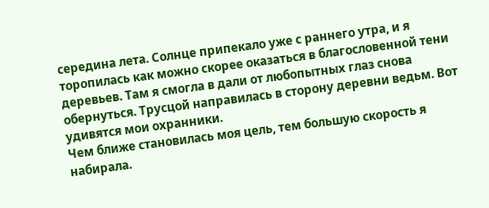середина лета. Солнце припекало уже с раннего утра, и я торопилась как можно скорее оказаться в благословенной тени деревьев. Там я смогла в дали от любопытных глаз снова обернуться. Трусцой направилась в сторону деревни ведьм. Вот удивятся мои охранники.
Чем ближе становилась моя цель, тем большую скорость я набирала.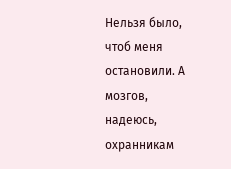Нельзя было, чтоб меня остановили. А мозгов, надеюсь, охранникам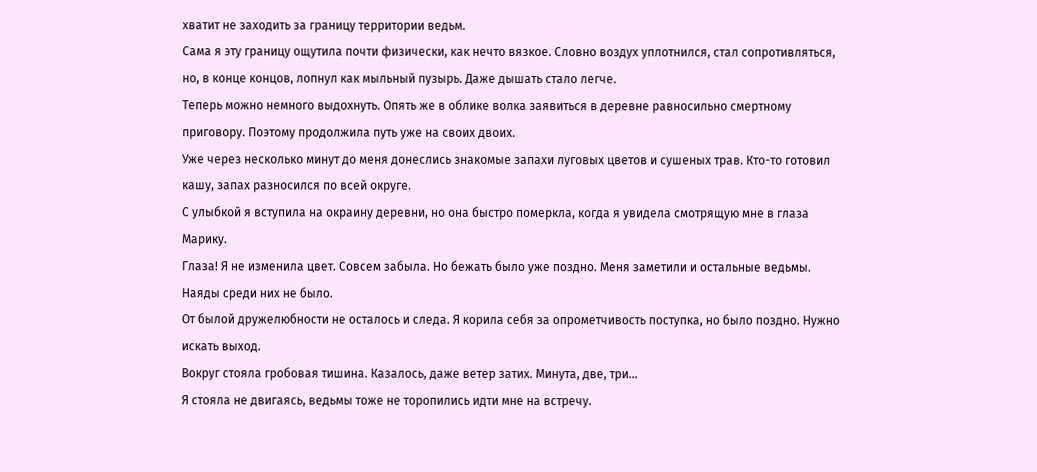хватит не заходить за границу территории ведьм.
Сама я эту границу ощутила почти физически, как нечто вязкое. Словно воздух уплотнился, стал сопротивляться, но, в конце концов, лопнул как мыльный пузырь. Даже дышать стало легче.
Теперь можно немного выдохнуть. Опять же в облике волка заявиться в деревне равносильно смертному приговору. Поэтому продолжила путь уже на своих двоих.
Уже через несколько минут до меня донеслись знакомые запахи луговых цветов и сушеных трав. Кто-то готовил кашу, запах разносился по всей округе.
С улыбкой я вступила на окраину деревни, но она быстро померкла, когда я увидела смотрящую мне в глаза Марику.
Глаза! Я не изменила цвет. Совсем забыла. Но бежать было уже поздно. Меня заметили и остальные ведьмы. Наяды среди них не было.
От былой дружелюбности не осталось и следа. Я корила себя за опрометчивость поступка, но было поздно. Нужно искать выход.
Вокруг стояла гробовая тишина. Казалось, даже ветер затих. Минута, две, три…
Я стояла не двигаясь, ведьмы тоже не торопились идти мне на встречу.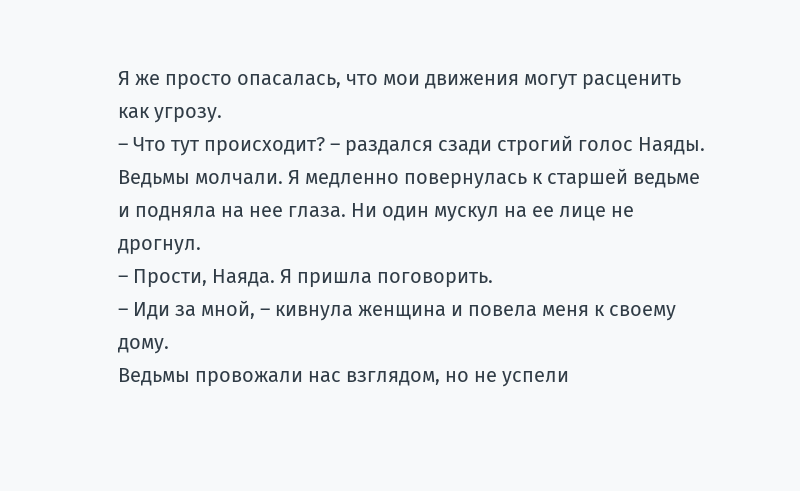Я же просто опасалась, что мои движения могут расценить как угрозу.
– Что тут происходит? – раздался сзади строгий голос Наяды.
Ведьмы молчали. Я медленно повернулась к старшей ведьме и подняла на нее глаза. Ни один мускул на ее лице не дрогнул.
– Прости, Наяда. Я пришла поговорить.
– Иди за мной, – кивнула женщина и повела меня к своему дому.
Ведьмы провожали нас взглядом, но не успели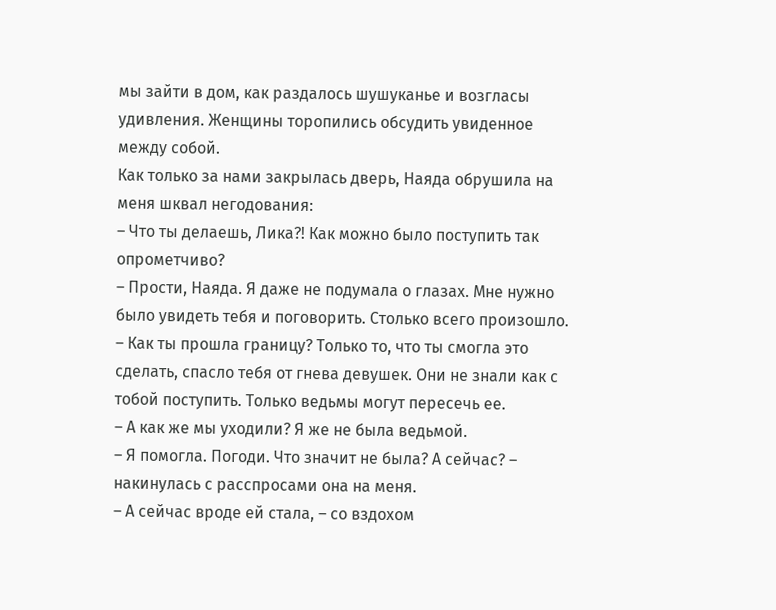мы зайти в дом, как раздалось шушуканье и возгласы удивления. Женщины торопились обсудить увиденное между собой.
Как только за нами закрылась дверь, Наяда обрушила на меня шквал негодования:
– Что ты делаешь, Лика?! Как можно было поступить так опрометчиво?
– Прости, Наяда. Я даже не подумала о глазах. Мне нужно было увидеть тебя и поговорить. Столько всего произошло.
– Как ты прошла границу? Только то, что ты смогла это сделать, спасло тебя от гнева девушек. Они не знали как с тобой поступить. Только ведьмы могут пересечь ее.
– А как же мы уходили? Я же не была ведьмой.
– Я помогла. Погоди. Что значит не была? А сейчас? – накинулась с расспросами она на меня.
– А сейчас вроде ей стала, – со вздохом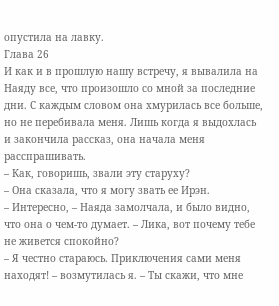опустила на лавку.
Глава 26
И как и в прошлую нашу встречу, я вывалила на Наяду все, что произошло со мной за последние дни. С каждым словом она хмурилась все больше, но не перебивала меня. Лишь когда я выдохлась и закончила рассказ, она начала меня расспрашивать.
– Как, говоришь, звали эту старуху?
– Она сказала, что я могу звать ее Ирэн.
– Интересно, – Наяда замолчала, и было видно, что она о чем-то думает. – Лика, вот почему тебе не живется спокойно?
– Я честно стараюсь. Приключения сами меня находят! – возмутилась я. – Ты скажи, что мне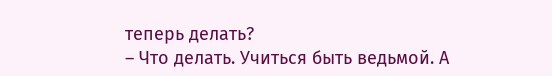теперь делать?
– Что делать. Учиться быть ведьмой. А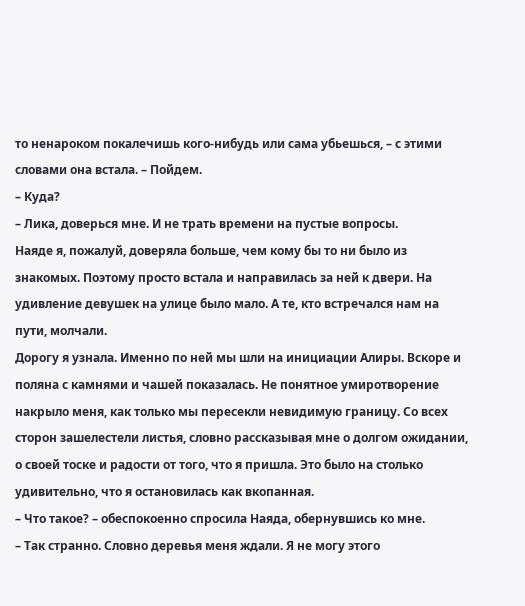то ненароком покалечишь кого-нибудь или сама убьешься, – с этими словами она встала. – Пойдем.
– Куда?
– Лика, доверься мне. И не трать времени на пустые вопросы.
Наяде я, пожалуй, доверяла больше, чем кому бы то ни было из знакомых. Поэтому просто встала и направилась за ней к двери. На удивление девушек на улице было мало. А те, кто встречался нам на пути, молчали.
Дорогу я узнала. Именно по ней мы шли на инициации Алиры. Вскоре и поляна с камнями и чашей показалась. Не понятное умиротворение накрыло меня, как только мы пересекли невидимую границу. Со всех сторон зашелестели листья, словно рассказывая мне о долгом ожидании, о своей тоске и радости от того, что я пришла. Это было на столько удивительно, что я остановилась как вкопанная.
– Что такое? – обеспокоенно спросила Наяда, обернувшись ко мне.
– Так странно. Словно деревья меня ждали. Я не могу этого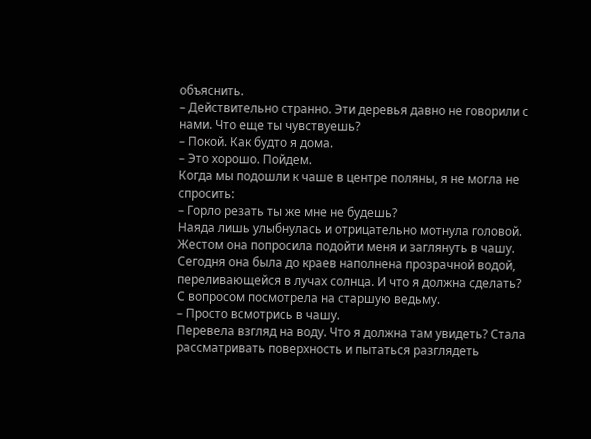объяснить.
– Действительно странно. Эти деревья давно не говорили с нами. Что еще ты чувствуешь?
– Покой. Как будто я дома.
– Это хорошо. Пойдем.
Когда мы подошли к чаше в центре поляны, я не могла не спросить:
– Горло резать ты же мне не будешь?
Наяда лишь улыбнулась и отрицательно мотнула головой. Жестом она попросила подойти меня и заглянуть в чашу. Сегодня она была до краев наполнена прозрачной водой, переливающейся в лучах солнца. И что я должна сделать? С вопросом посмотрела на старшую ведьму.
– Просто всмотрись в чашу.
Перевела взгляд на воду. Что я должна там увидеть? Стала рассматривать поверхность и пытаться разглядеть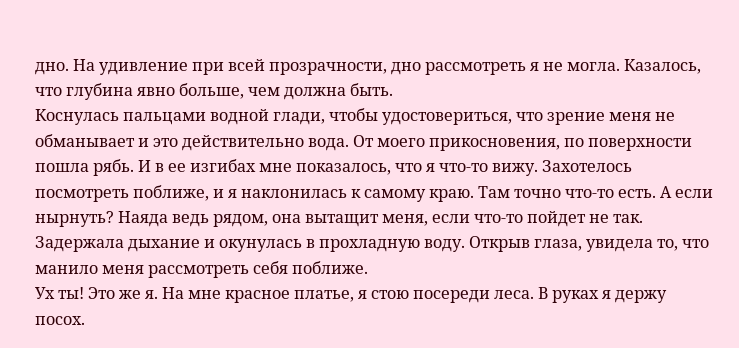дно. На удивление при всей прозрачности, дно рассмотреть я не могла. Казалось, что глубина явно больше, чем должна быть.
Коснулась пальцами водной глади, чтобы удостовериться, что зрение меня не обманывает и это действительно вода. От моего прикосновения, по поверхности пошла рябь. И в ее изгибах мне показалось, что я что-то вижу. Захотелось посмотреть поближе, и я наклонилась к самому краю. Там точно что-то есть. А если нырнуть? Наяда ведь рядом, она вытащит меня, если что-то пойдет не так.
Задержала дыхание и окунулась в прохладную воду. Открыв глаза, увидела то, что манило меня рассмотреть себя поближе.
Ух ты! Это же я. На мне красное платье, я стою посереди леса. В руках я держу посох.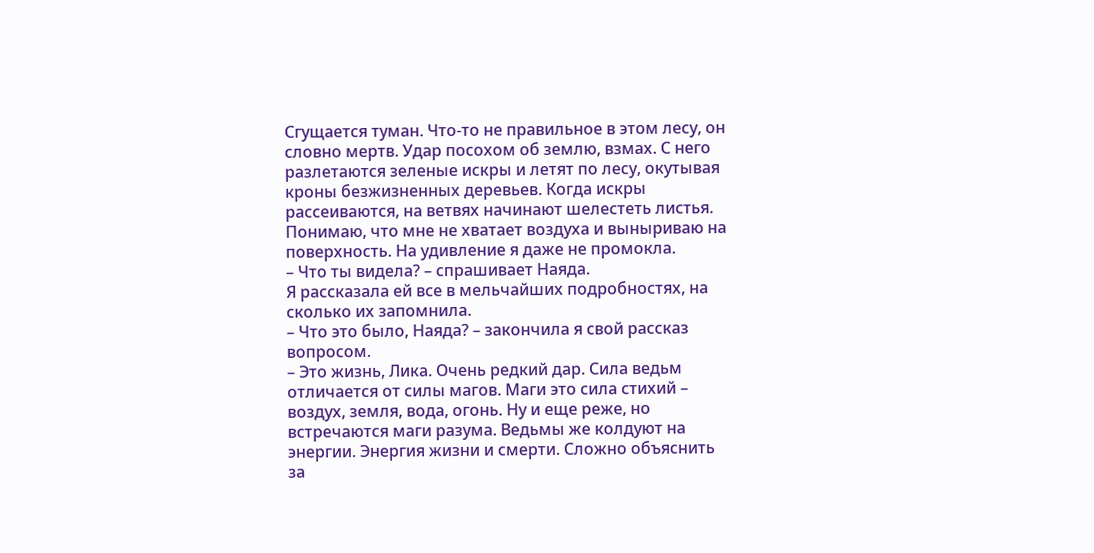Сгущается туман. Что-то не правильное в этом лесу, он словно мертв. Удар посохом об землю, взмах. С него разлетаются зеленые искры и летят по лесу, окутывая кроны безжизненных деревьев. Когда искры рассеиваются, на ветвях начинают шелестеть листья.
Понимаю, что мне не хватает воздуха и выныриваю на поверхность. На удивление я даже не промокла.
– Что ты видела? – спрашивает Наяда.
Я рассказала ей все в мельчайших подробностях, на сколько их запомнила.
– Что это было, Наяда? – закончила я свой рассказ вопросом.
– Это жизнь, Лика. Очень редкий дар. Сила ведьм отличается от силы магов. Маги это сила стихий – воздух, земля, вода, огонь. Ну и еще реже, но встречаются маги разума. Ведьмы же колдуют на энергии. Энергия жизни и смерти. Сложно объяснить за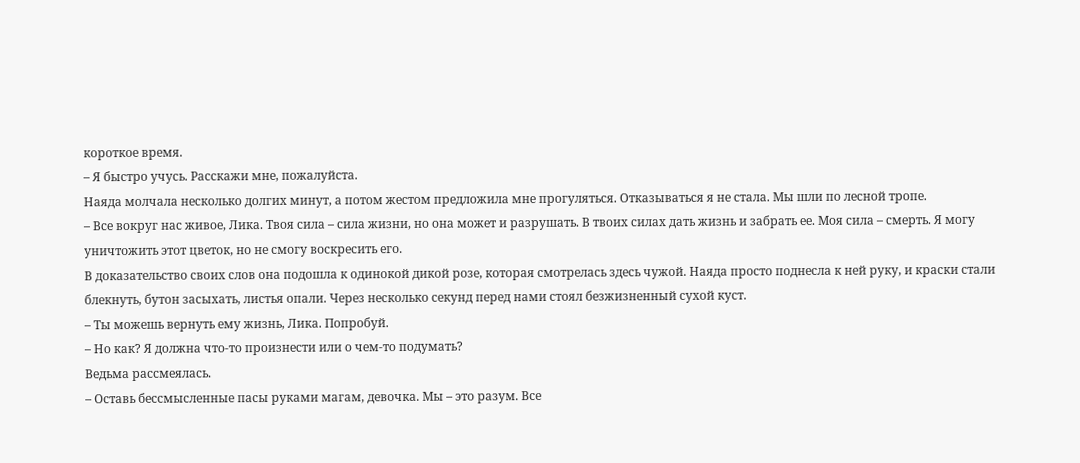короткое время.
– Я быстро учусь. Расскажи мне, пожалуйста.
Наяда молчала несколько долгих минут, а потом жестом предложила мне прогуляться. Отказываться я не стала. Мы шли по лесной тропе.
– Все вокруг нас живое, Лика. Твоя сила – сила жизни, но она может и разрушать. В твоих силах дать жизнь и забрать ее. Моя сила – смерть. Я могу уничтожить этот цветок, но не смогу воскресить его.
В доказательство своих слов она подошла к одинокой дикой розе, которая смотрелась здесь чужой. Наяда просто поднесла к ней руку, и краски стали блекнуть, бутон засыхать, листья опали. Через несколько секунд перед нами стоял безжизненный сухой куст.
– Ты можешь вернуть ему жизнь, Лика. Попробуй.
– Но как? Я должна что-то произнести или о чем-то подумать?
Ведьма рассмеялась.
– Оставь бессмысленные пасы руками магам, девочка. Мы – это разум. Все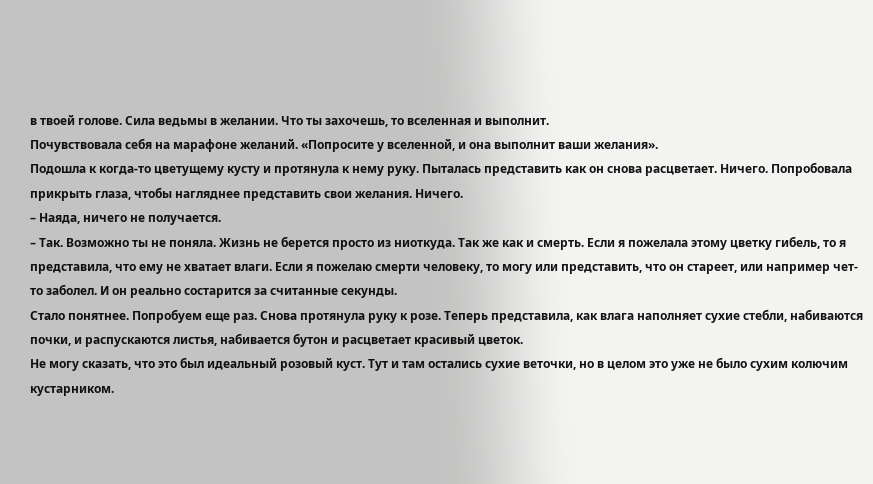в твоей голове. Сила ведьмы в желании. Что ты захочешь, то вселенная и выполнит.
Почувствовала себя на марафоне желаний. «Попросите у вселенной, и она выполнит ваши желания».
Подошла к когда-то цветущему кусту и протянула к нему руку. Пыталась представить как он снова расцветает. Ничего. Попробовала прикрыть глаза, чтобы нагляднее представить свои желания. Ничего.
– Наяда, ничего не получается.
– Так. Возможно ты не поняла. Жизнь не берется просто из ниоткуда. Так же как и смерть. Если я пожелала этому цветку гибель, то я представила, что ему не хватает влаги. Если я пожелаю смерти человеку, то могу или представить, что он стареет, или например чет-то заболел. И он реально состарится за считанные секунды.
Стало понятнее. Попробуем еще раз. Снова протянула руку к розе. Теперь представила, как влага наполняет сухие стебли, набиваются почки, и распускаются листья, набивается бутон и расцветает красивый цветок.
Не могу сказать, что это был идеальный розовый куст. Тут и там остались сухие веточки, но в целом это уже не было сухим колючим кустарником.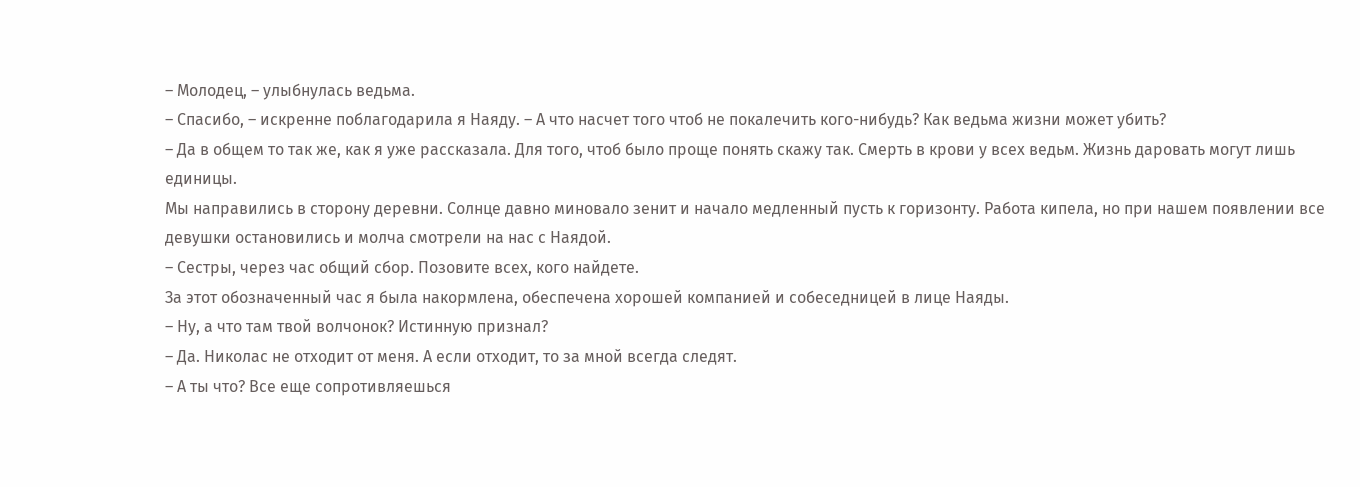– Молодец, – улыбнулась ведьма.
– Спасибо, – искренне поблагодарила я Наяду. – А что насчет того чтоб не покалечить кого-нибудь? Как ведьма жизни может убить?
– Да в общем то так же, как я уже рассказала. Для того, чтоб было проще понять скажу так. Смерть в крови у всех ведьм. Жизнь даровать могут лишь единицы.
Мы направились в сторону деревни. Солнце давно миновало зенит и начало медленный пусть к горизонту. Работа кипела, но при нашем появлении все девушки остановились и молча смотрели на нас с Наядой.
– Сестры, через час общий сбор. Позовите всех, кого найдете.
За этот обозначенный час я была накормлена, обеспечена хорошей компанией и собеседницей в лице Наяды.
– Ну, а что там твой волчонок? Истинную признал?
– Да. Николас не отходит от меня. А если отходит, то за мной всегда следят.
– А ты что? Все еще сопротивляешься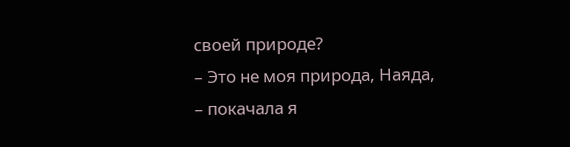своей природе?
– Это не моя природа, Наяда, – покачала я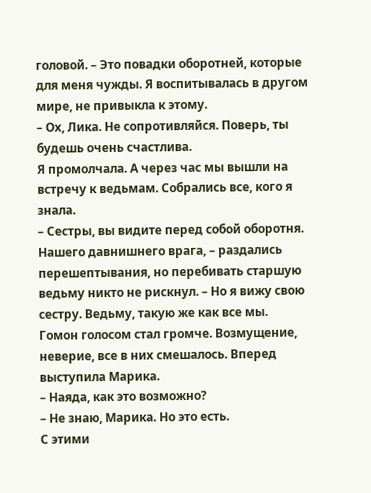головой. – Это повадки оборотней, которые для меня чужды. Я воспитывалась в другом мире, не привыкла к этому.
– Ох, Лика. Не сопротивляйся. Поверь, ты будешь очень счастлива.
Я промолчала. А через час мы вышли на встречу к ведьмам. Собрались все, кого я знала.
– Сестры, вы видите перед собой оборотня. Нашего давнишнего врага, – раздались перешептывания, но перебивать старшую ведьму никто не рискнул. – Но я вижу свою сестру. Ведьму, такую же как все мы.
Гомон голосом стал громче. Возмущение, неверие, все в них смешалось. Вперед выступила Марика.
– Наяда, как это возможно?
– Не знаю, Марика. Но это есть.
С этими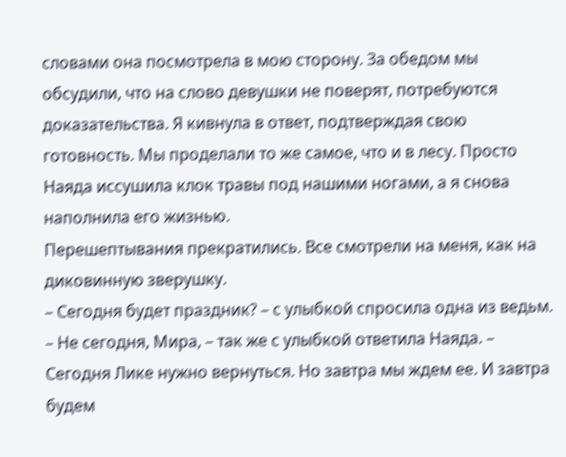словами она посмотрела в мою сторону. За обедом мы обсудили, что на слово девушки не поверят, потребуются доказательства. Я кивнула в ответ, подтверждая свою готовность. Мы проделали то же самое, что и в лесу. Просто Наяда иссушила клок травы под нашими ногами, а я снова наполнила его жизнью.
Перешептывания прекратились. Все смотрели на меня, как на диковинную зверушку.
– Сегодня будет праздник? – с улыбкой спросила одна из ведьм.
– Не сегодня, Мира, – так же с улыбкой ответила Наяда. – Сегодня Лике нужно вернуться. Но завтра мы ждем ее. И завтра будем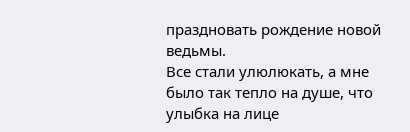праздновать рождение новой ведьмы.
Все стали улюлюкать, а мне было так тепло на душе, что улыбка на лице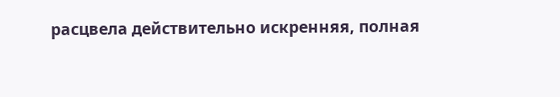расцвела действительно искренняя, полная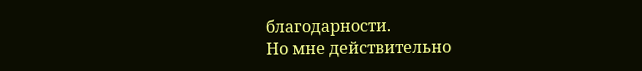благодарности.
Но мне действительно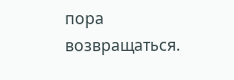пора возвращаться.